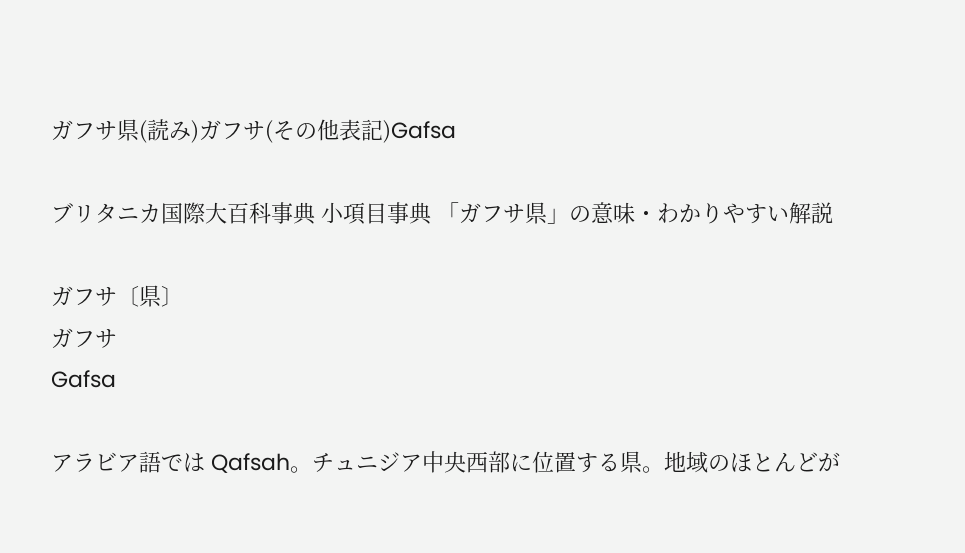ガフサ県(読み)ガフサ(その他表記)Gafsa

ブリタニカ国際大百科事典 小項目事典 「ガフサ県」の意味・わかりやすい解説

ガフサ〔県〕
ガフサ
Gafsa

アラビア語では Qafsah。チュニジア中央西部に位置する県。地域のほとんどが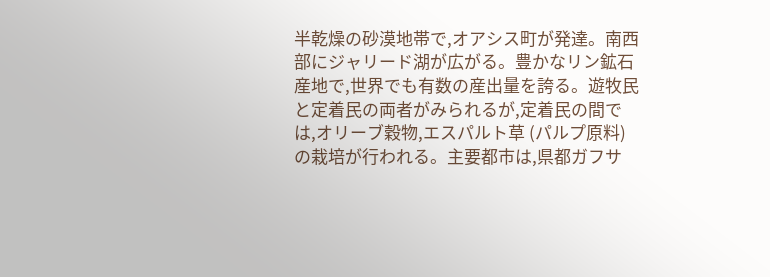半乾燥の砂漠地帯で,オアシス町が発達。南西部にジャリード湖が広がる。豊かなリン鉱石産地で,世界でも有数の産出量を誇る。遊牧民と定着民の両者がみられるが,定着民の間では,オリーブ穀物,エスパルト草 (パルプ原料) の栽培が行われる。主要都市は,県都ガフサ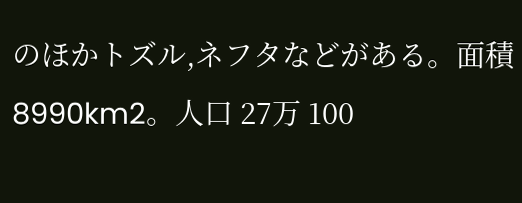のほかトズル,ネフタなどがある。面積 8990km2。人口 27万 100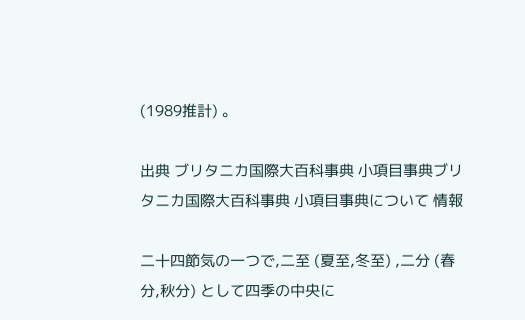(1989推計) 。

出典 ブリタニカ国際大百科事典 小項目事典ブリタニカ国際大百科事典 小項目事典について 情報

二十四節気の一つで,二至 (夏至,冬至) ,二分 (春分,秋分) として四季の中央に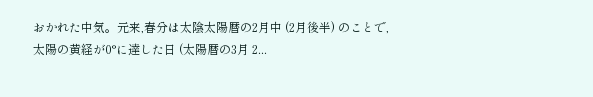おかれた中気。元来,春分は太陰太陽暦の2月中 (2月後半) のことで,太陽の黄経が0°に達した日 (太陽暦の3月 2...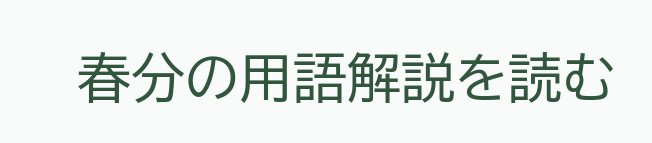春分の用語解説を読む